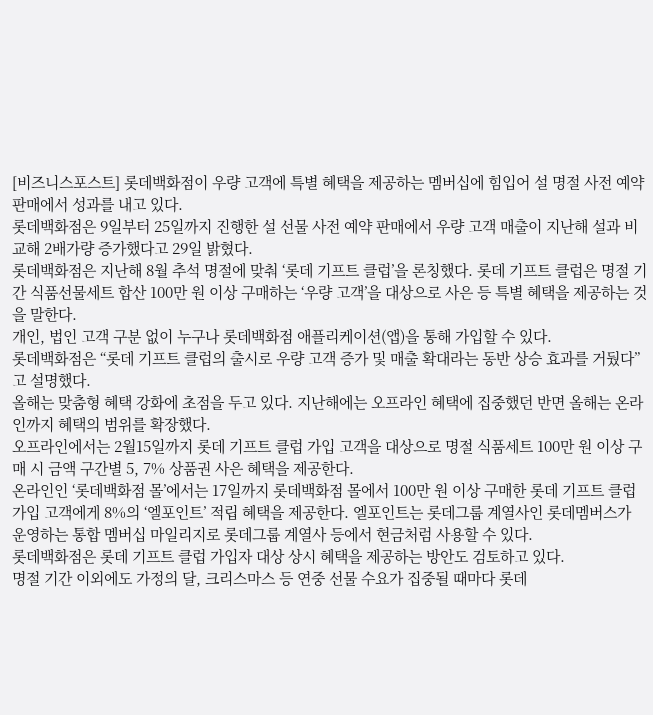[비즈니스포스트] 롯데백화점이 우량 고객에 특별 혜택을 제공하는 멤버십에 힘입어 설 명절 사전 예약 판매에서 성과를 내고 있다.
롯데백화점은 9일부터 25일까지 진행한 설 선물 사전 예약 판매에서 우량 고객 매출이 지난해 설과 비교해 2배가량 증가했다고 29일 밝혔다.
롯데백화점은 지난해 8월 추석 명절에 맞춰 ‘롯데 기프트 클럽’을 론칭했다. 롯데 기프트 클럽은 명절 기간 식품선물세트 합산 100만 원 이상 구매하는 ‘우량 고객’을 대상으로 사은 등 특별 혜택을 제공하는 것을 말한다.
개인, 법인 고객 구분 없이 누구나 롯데백화점 애플리케이션(앱)을 통해 가입할 수 있다.
롯데백화점은 “롯데 기프트 클럽의 출시로 우량 고객 증가 및 매출 확대라는 동반 상승 효과를 거뒀다”고 설명했다.
올해는 맞춤형 혜택 강화에 초점을 두고 있다. 지난해에는 오프라인 혜택에 집중했던 반면 올해는 온라인까지 혜택의 범위를 확장했다.
오프라인에서는 2월15일까지 롯데 기프트 클럽 가입 고객을 대상으로 명절 식품세트 100만 원 이상 구매 시 금액 구간별 5, 7% 상품권 사은 혜택을 제공한다.
온라인인 ‘롯데백화점 몰’에서는 17일까지 롯데백화점 몰에서 100만 원 이상 구매한 롯데 기프트 클럽 가입 고객에게 8%의 ‘엘포인트’ 적립 혜택을 제공한다. 엘포인트는 롯데그룹 계열사인 롯데멤버스가 운영하는 통합 멤버십 마일리지로 롯데그룹 계열사 등에서 현금처럼 사용할 수 있다.
롯데백화점은 롯데 기프트 클럽 가입자 대상 상시 혜택을 제공하는 방안도 검토하고 있다.
명절 기간 이외에도 가정의 달, 크리스마스 등 연중 선물 수요가 집중될 때마다 롯데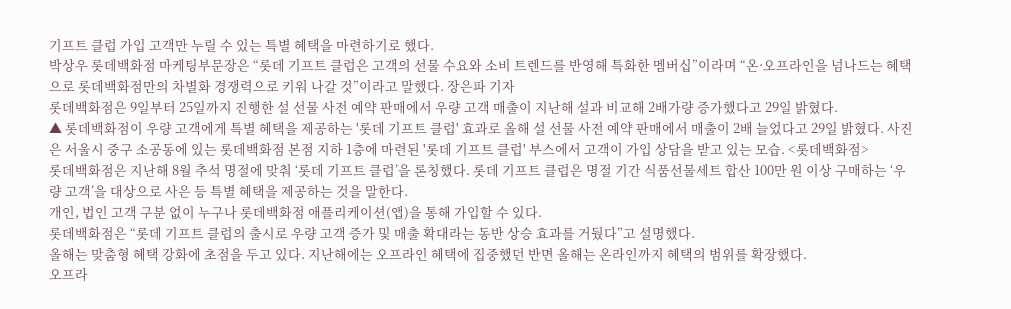기프트 클럽 가입 고객만 누릴 수 있는 특별 혜택을 마련하기로 했다.
박상우 롯데백화점 마케팅부문장은 “롯데 기프트 클럽은 고객의 선물 수요와 소비 트렌드를 반영해 특화한 멤버십”이라며 “온·오프라인을 넘나드는 혜택으로 롯데백화점만의 차별화 경쟁력으로 키워 나갈 것”이라고 말했다. 장은파 기자
롯데백화점은 9일부터 25일까지 진행한 설 선물 사전 예약 판매에서 우량 고객 매출이 지난해 설과 비교해 2배가량 증가했다고 29일 밝혔다.
▲ 롯데백화점이 우량 고객에게 특별 혜택을 제공하는 '롯데 기프트 클럽' 효과로 올해 설 선물 사전 예약 판매에서 매출이 2배 늘었다고 29일 밝혔다. 사진은 서울시 중구 소공동에 있는 롯데백화점 본점 지하 1층에 마련된 '롯데 기프트 클럽' 부스에서 고객이 가입 상담을 받고 있는 모습. <롯데백화점>
롯데백화점은 지난해 8월 추석 명절에 맞춰 ‘롯데 기프트 클럽’을 론칭했다. 롯데 기프트 클럽은 명절 기간 식품선물세트 합산 100만 원 이상 구매하는 ‘우량 고객’을 대상으로 사은 등 특별 혜택을 제공하는 것을 말한다.
개인, 법인 고객 구분 없이 누구나 롯데백화점 애플리케이션(앱)을 통해 가입할 수 있다.
롯데백화점은 “롯데 기프트 클럽의 출시로 우량 고객 증가 및 매출 확대라는 동반 상승 효과를 거뒀다”고 설명했다.
올해는 맞춤형 혜택 강화에 초점을 두고 있다. 지난해에는 오프라인 혜택에 집중했던 반면 올해는 온라인까지 혜택의 범위를 확장했다.
오프라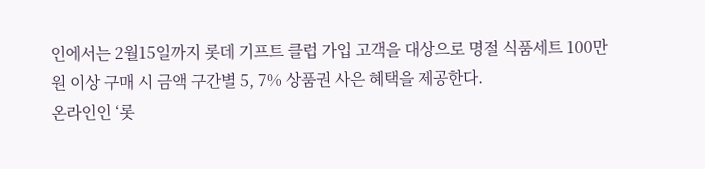인에서는 2월15일까지 롯데 기프트 클럽 가입 고객을 대상으로 명절 식품세트 100만 원 이상 구매 시 금액 구간별 5, 7% 상품권 사은 혜택을 제공한다.
온라인인 ‘롯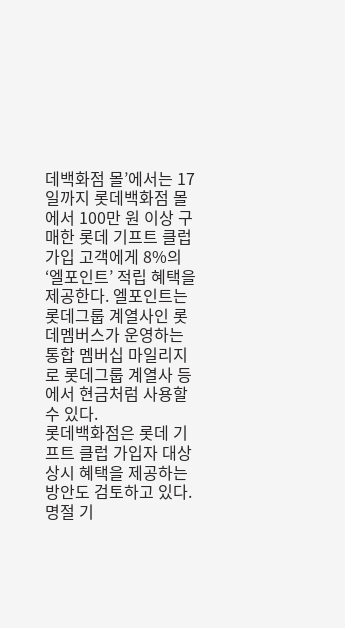데백화점 몰’에서는 17일까지 롯데백화점 몰에서 100만 원 이상 구매한 롯데 기프트 클럽 가입 고객에게 8%의 ‘엘포인트’ 적립 혜택을 제공한다. 엘포인트는 롯데그룹 계열사인 롯데멤버스가 운영하는 통합 멤버십 마일리지로 롯데그룹 계열사 등에서 현금처럼 사용할 수 있다.
롯데백화점은 롯데 기프트 클럽 가입자 대상 상시 혜택을 제공하는 방안도 검토하고 있다.
명절 기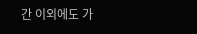간 이외에도 가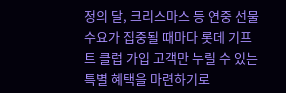정의 달, 크리스마스 등 연중 선물 수요가 집중될 때마다 롯데 기프트 클럽 가입 고객만 누릴 수 있는 특별 혜택을 마련하기로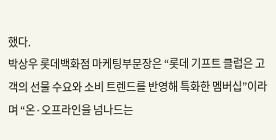했다.
박상우 롯데백화점 마케팅부문장은 “롯데 기프트 클럽은 고객의 선물 수요와 소비 트렌드를 반영해 특화한 멤버십”이라며 “온·오프라인을 넘나드는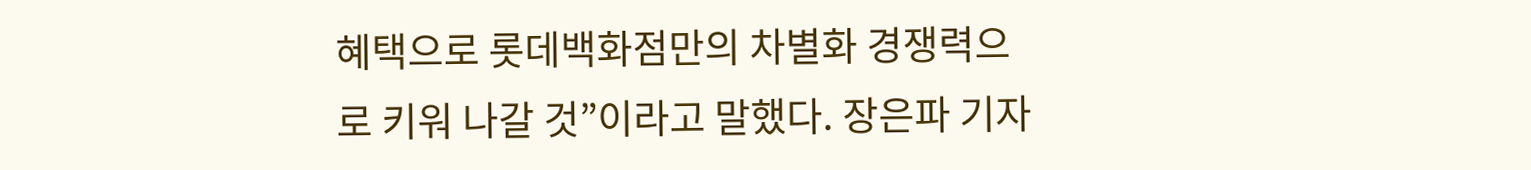혜택으로 롯데백화점만의 차별화 경쟁력으로 키워 나갈 것”이라고 말했다. 장은파 기자